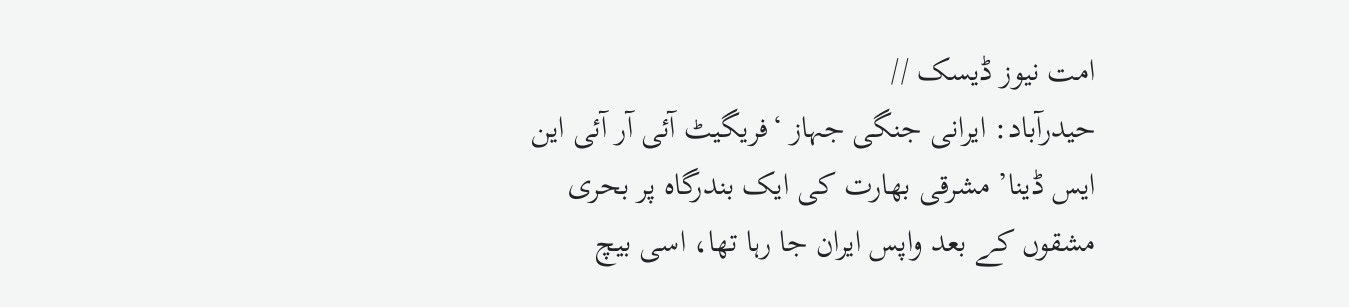امت نیوز ڈیسک //
حیدرآباد: ایرانی جنگی جہاز ‘فریگیٹ آئی آر آئی این ایس ڈینا’ مشرقی بھارت کی ایک بندرگاہ پر بحری مشقوں کے بعد واپس ایران جا رہا تھا، اسی بیچ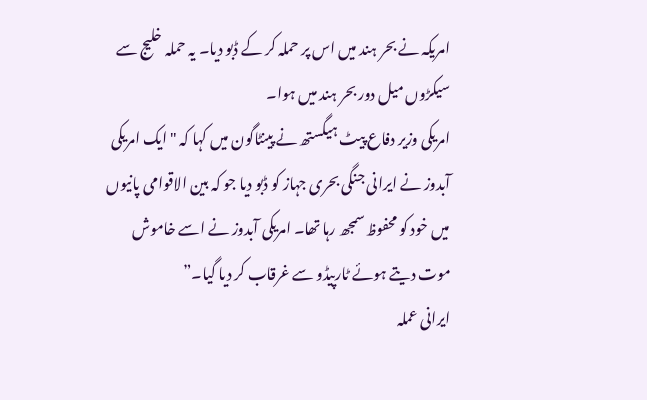امریکہ نے بحر ہند میں اس پر حملہ کر کے ڈبو دیا۔ یہ حملہ خلیج سے سیکڑوں میل دور بحر ہند میں ہوا۔
امریکی وزیر دفاع پیٹ ہیگستھ نے پینٹاگون میں کہا کہ "ایک امریکی آبدوز نے ایرانی جنگی بحری جہاز کو ڈبو دیا جو کہ بین الاقوامی پانیوں میں خود کو محفوظ سمجھ رہا تھا۔ امریکی آبدوز نے اسے خاموش موت دیتے ہوئے ٹارپیڈو سے غرقاب کر دیا گیا۔”
ایرانی عملہ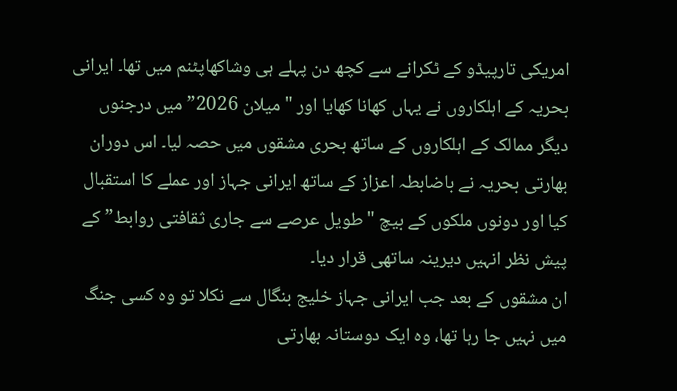امریکی تارپیڈو کے ٹکرانے سے کچھ دن پہلے ہی وشاکھاپٹنم میں تھا۔ ایرانی بحریہ کے اہلکاروں نے یہاں کھانا کھایا اور "میلان 2026” میں درجنوں دیگر ممالک کے اہلکاروں کے ساتھ بحری مشقوں میں حصہ لیا۔ اس دوران بھارتی بحریہ نے باضابطہ اعزاز کے ساتھ ایرانی جہاز اور عملے کا استقبال کیا اور دونوں ملکوں کے بیچ "طویل عرصے سے جاری ثقافتی روابط” کے پیش نظر انہیں دیرینہ ساتھی قرار دیا۔
ان مشقوں کے بعد جب ایرانی جہاز خلیج بنگال سے نکلا تو وہ کسی جنگ میں نہیں جا رہا تھا، وہ ایک دوستانہ بھارتی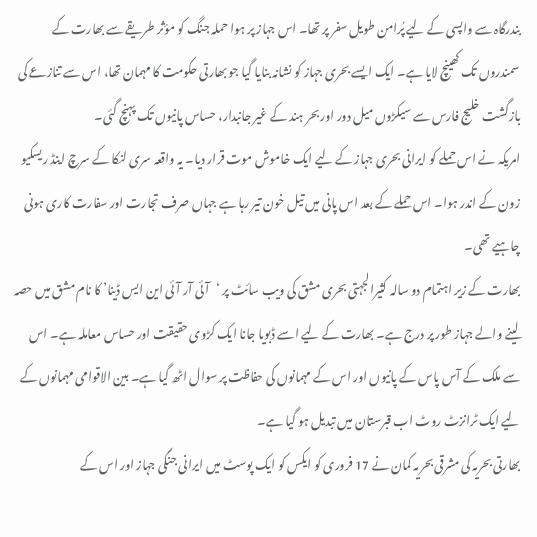بندرگاہ سے واپسی کے لیے پُرامن طویل سفر پر تھا۔ اس جہاز پر ہوا حملہ جنگ کو مؤثر طریقے سے بھارت کے سمندروں تک کھینچ لایا ہے۔ ایک ایسے بحری جہاز کو نشانہ بنایا گیا جو بھارتی حکومت کا مہمان تھا، اس سے تنازعے کی بازگشت خلیج فارس سے سیکڑوں میل دور اور بحر ہند کے غیر جانبدار، حساس پانیوں تک پہنچ گئی۔
امریکہ نے اس حملے کو ایرانی بحری جہاز کے لیے ایک خاموش موت قرار دیا۔ یہ واقعہ سری لنکا کے سرچ اینڈ ریسکیو زون کے اندر ہوا۔ اس حملے کے بعد اس پانی میں تیل خون تیر رہا ہے جہاں صرف تجارت اور سفارت کاری ہونی چاہیے تھی۔
بھارت کے زیر اہتمام دو سالہ کثیرالجہتی بحری مشق کی ویب سائٹ پر ‘آئی آر آئی این ایس ڈینا’ کا نام مشق میں حصہ لینے والے جہاز طور پر درج ہے۔ بھارت کے لیے اسے ڈبویا جانا ایک کڑوی حقیقت اور حساس معاملہ ہے۔ اس سے ملک کے آس پاس کے پانیوں اور اس کے مہمانوں کی حفاظت پر سوال اٹھ گیا ہے۔ بین الاقوامی مہمانوں کے لیے ایک ٹرانزٹ روٹ اب قبرستان میں تبدیل ہو گیا ہے۔
بھارتی بحریہ کی مشرقی بحریہ کمان نے 17 فروری کو ایکس کو ایک پوسٹ میں ایرانی جنگی جہاز اور اس کے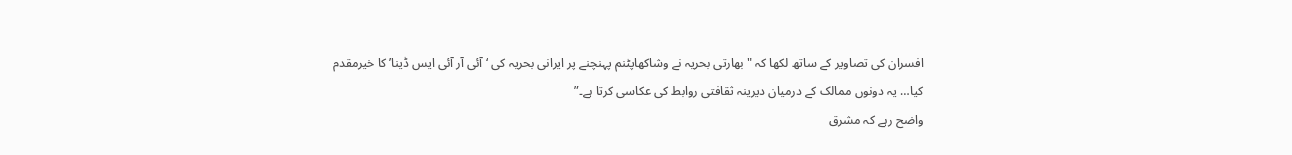افسران کی تصاویر کے ساتھ لکھا کہ "بھارتی بحریہ نے وشاکھاپٹنم پہنچنے پر ایرانی بحریہ کی ‘آئی آر آئی ایس ڈینا’ کا خیرمقدم کیا… یہ دونوں ممالک کے درمیان دیرینہ ثقافتی روابط کی عکاسی کرتا ہے۔”
واضح رہے کہ مشرق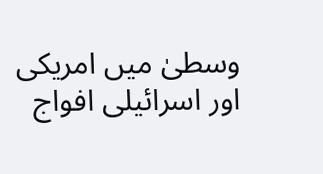وسطیٰ میں امریکی اور اسرائیلی افواج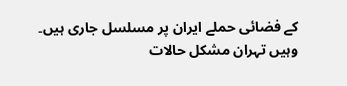کے فضائی حملے ایران پر مسلسل جاری ہیں۔ وہیں تہران مشکل حالات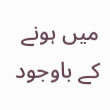میں ہونے کے باوجود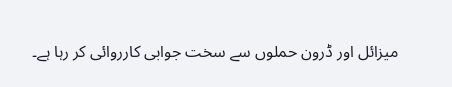میزائل اور ڈرون حملوں سے سخت جوابی کارروائی کر رہا ہے۔